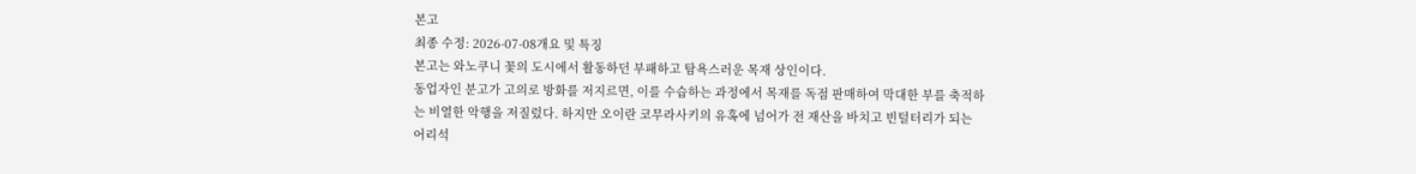본고
최종 수정: 2026-07-08개요 및 특징
본고는 와노쿠니 꽃의 도시에서 활동하던 부패하고 탐욕스러운 목재 상인이다.
동업자인 분고가 고의로 방화를 저지르면, 이를 수습하는 과정에서 목재를 독점 판매하여 막대한 부를 축적하는 비열한 악행을 저질렀다. 하지만 오이란 코무라사키의 유혹에 넘어가 전 재산을 바치고 빈털터리가 되는 어리석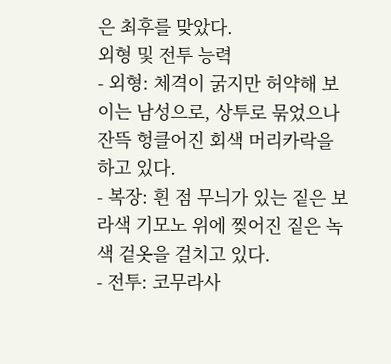은 최후를 맞았다.
외형 및 전투 능력
- 외형: 체격이 굵지만 허약해 보이는 남성으로, 상투로 묶었으나 잔뜩 헝클어진 회색 머리카락을 하고 있다.
- 복장: 흰 점 무늬가 있는 짙은 보라색 기모노 위에 찢어진 짙은 녹색 겉옷을 걸치고 있다.
- 전투: 코무라사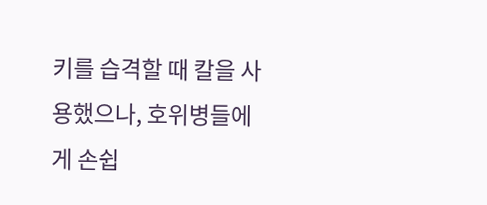키를 습격할 때 칼을 사용했으나, 호위병들에게 손쉽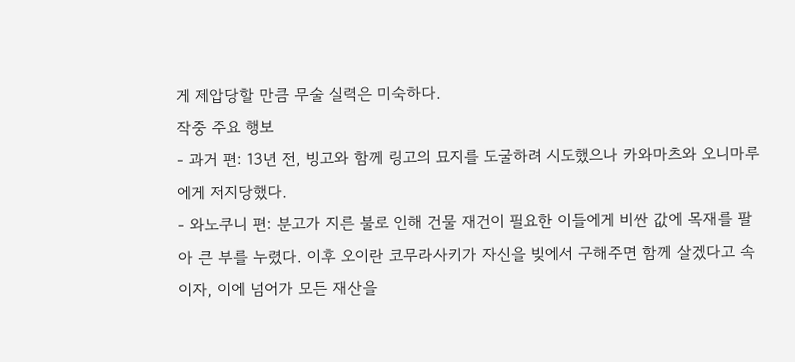게 제압당할 만큼 무술 실력은 미숙하다.
작중 주요 행보
- 과거 편: 13년 전, 빙고와 함께 링고의 묘지를 도굴하려 시도했으나 카와마츠와 오니마루에게 저지당했다.
- 와노쿠니 편: 분고가 지른 불로 인해 건물 재건이 필요한 이들에게 비싼 값에 목재를 팔아 큰 부를 누렸다. 이후 오이란 코무라사키가 자신을 빚에서 구해주면 함께 살겠다고 속이자, 이에 넘어가 모든 재산을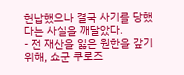헌납했으나 결국 사기를 당했다는 사실을 깨달았다.
- 전 재산을 잃은 원한을 갚기 위해, 쇼군 쿠로즈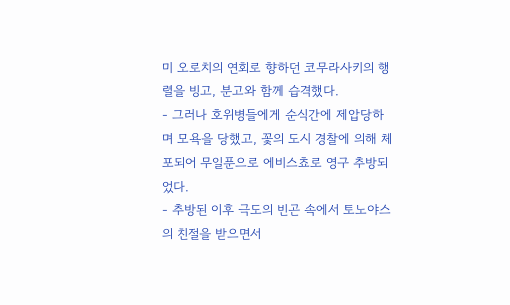미 오로치의 연회로 향하던 코무라사키의 행렬을 빙고, 분고와 함께 습격했다.
- 그러나 호위병들에게 순식간에 제압당하며 모욕을 당했고, 꽃의 도시 경찰에 의해 체포되어 무일푼으로 에비스쵸로 영구 추방되었다.
- 추방된 이후 극도의 빈곤 속에서 토노야스의 친절을 받으면서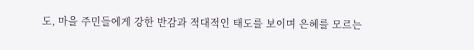도, 마을 주민들에게 강한 반감과 적대적인 태도를 보이며 은혜를 모르는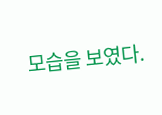모습을 보였다.